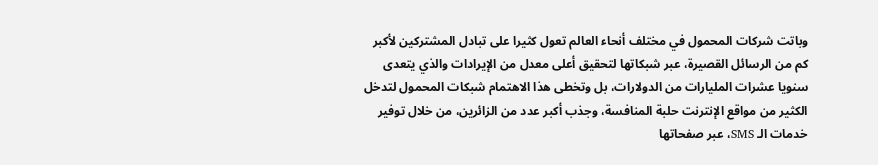وباتت شركات المحمول في مختلف أنحاء العالم تعول كثيرا على تبادل المشتركين لأكبر كم من الرسائل القصيرة، عبر شبكاتها لتحقيق أعلى معدل من الإيرادات والذي يتعدى سنويا عشرات المليارات من الدولارات، بل وتخطى هذا الاهتمام شبكات المحمول لتدخل الكثير من مواقع الإنترنت حلبة المنافسة، وجذب أكبر عدد من الزائرين، من خلال توفير خدمات الـ SMS، عبر صفحاتها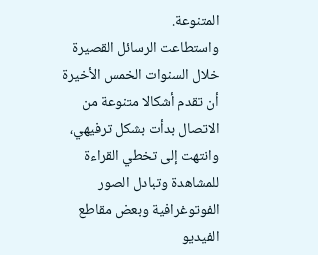المتنوعة.
واستطاعت الرسائل القصيرة خلال السنوات الخمس الأخيرة أن تقدم أشكالا متنوعة من الاتصال بدأت بشكل ترفيهي، وانتهت إلى تخطي القراءة للمشاهدة وتبادل الصور الفوتوغرافية وبعض مقاطع الفيديو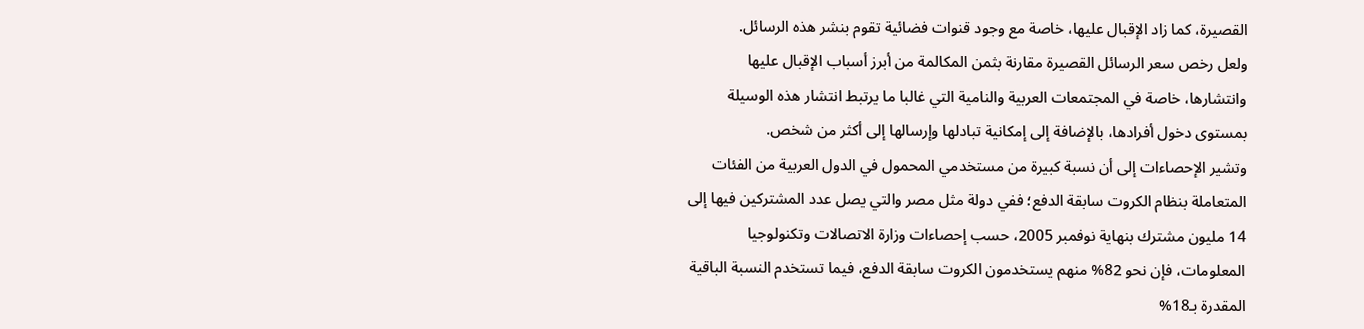القصيرة، كما زاد الإقبال عليها، خاصة مع وجود قنوات فضائية تقوم بنشر هذه الرسائل.
ولعل رخص سعر الرسائل القصيرة مقارنة بثمن المكالمة من أبرز أسباب الإقبال عليها وانتشارها، خاصة في المجتمعات العربية والنامية التي غالبا ما يرتبط انتشار هذه الوسيلة بمستوى دخول أفرادها، بالإضافة إلى إمكانية تبادلها وإرسالها إلى أكثر من شخص.
وتشير الإحصاءات إلى أن نسبة كبيرة من مستخدمي المحمول في الدول العربية من الفئات المتعاملة بنظام الكروت سابقة الدفع؛ ففي دولة مثل مصر والتي يصل عدد المشتركين فيها إلى 14 مليون مشترك بنهاية نوفمبر 2005، حسب إحصاءات وزارة الاتصالات وتكنولوجيا المعلومات، فإن نحو 82% منهم يستخدمون الكروت سابقة الدفع، فيما تستخدم النسبة الباقية المقدرة بـ18%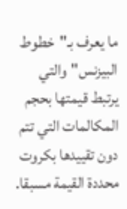ما يعرف بـ"خطوط البيزنس"والتي يرتبط قيمتها بحجم المكالمات التي تتم دون تقييدها بكروت محددة القيمة مسبقا.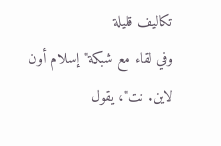تكاليف قليلة
وفي لقاء مع شبكة"إسلام أون لاين. نت"، يقول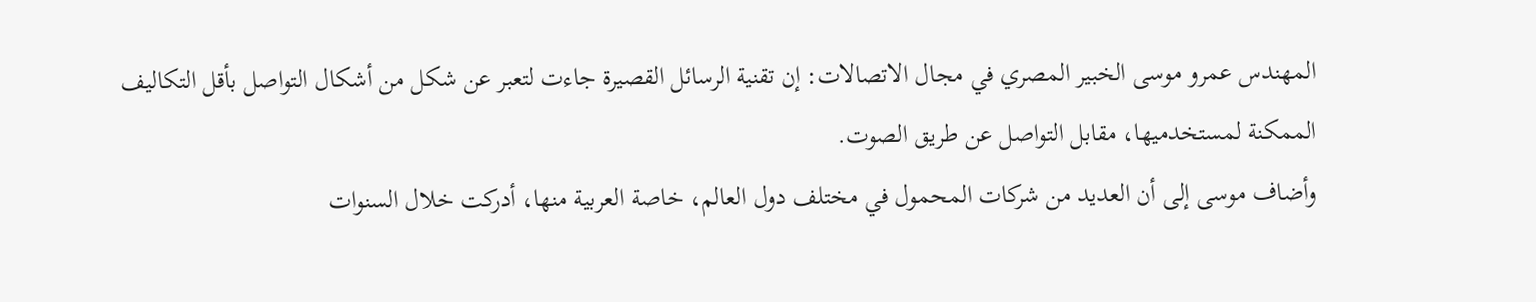المهندس عمرو موسى الخبير المصري في مجال الاتصالات: إن تقنية الرسائل القصيرة جاءت لتعبر عن شكل من أشكال التواصل بأقل التكاليف الممكنة لمستخدميها، مقابل التواصل عن طريق الصوت.
وأضاف موسى إلى أن العديد من شركات المحمول في مختلف دول العالم، خاصة العربية منها، أدركت خلال السنوات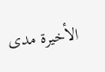الأخيرة مدى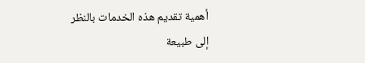أهمية تقديم هذه الخدمات بالنظر إلى طبيعة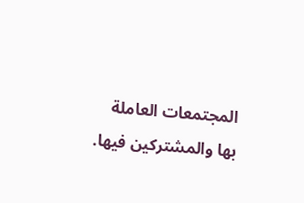المجتمعات العاملة بها والمشتركين فيها.